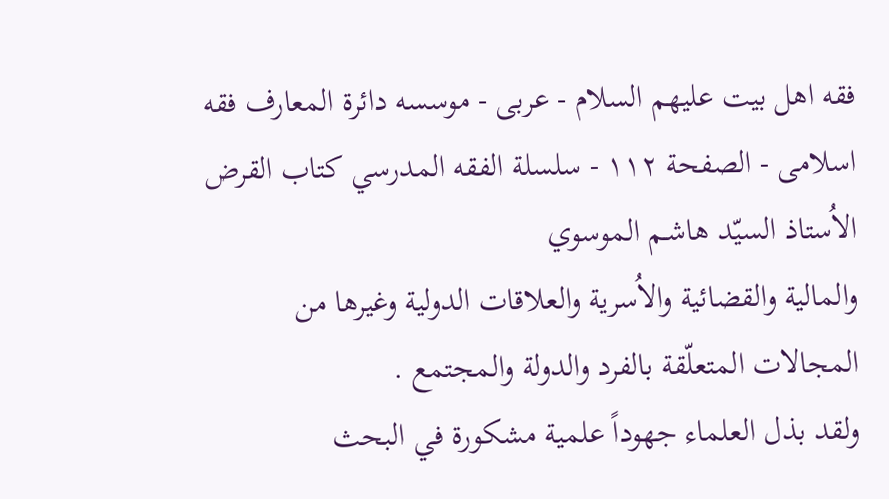فقه اهل بیت علیهم السلام - عربی - موسسه دائرة المعارف فقه اسلامی - الصفحة ١١٢ - سلسلة الفقه المدرسي كتاب القرض الاُستاذ السيّد هاشـم الموسوي
والمالية والقضائية والاُسرية والعلاقات الدولية وغيرها من المجالات المتعلّقة بالفرد والدولة والمجتمع .
ولقد بذل العلماء جهوداً علمية مشكورة في البحث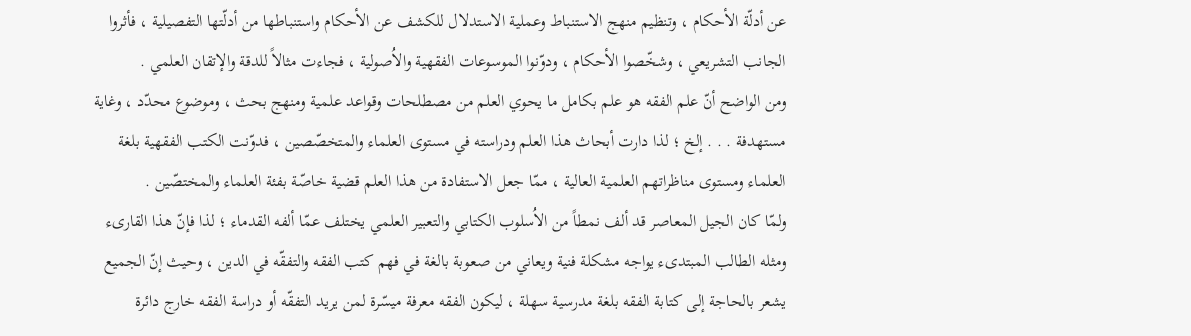عن أدلّة الأحكام ، وتنظيم منهج الاستنباط وعملية الاستدلال للكشف عن الأحكام واستنباطها من أدلّتها التفصيلية ، فأثروا الجانب التشريعي ، وشخّصوا الأحكام ، ودوّنوا الموسوعات الفقهية والاُصولية ، فجاءت مثالاً للدقة والإتقان العلمي .
ومن الواضح أنّ علم الفقه هو علم بكامل ما يحوي العلم من مصطلحات وقواعد علمية ومنهج بحث ، وموضوع محدّد ، وغاية مستهدفة . . . إلخ ؛ لذا دارت أبحاث هذا العلم ودراسته في مستوى العلماء والمتخصّصين ، فدوّنت الكتب الفقهية بلغة العلماء ومستوى مناظراتهم العلمية العالية ، ممّا جعل الاستفادة من هذا العلم قضية خاصّة بفئة العلماء والمختصّين .
ولمّا كان الجيل المعاصر قد ألف نمطاً من الاُسلوب الكتابي والتعبير العلمي يختلف عمّا ألفه القدماء ؛ لذا فإنّ هذا القارىء ومثله الطالب المبتدىء يواجه مشكلة فنية ويعاني من صعوبة بالغة في فهم كتب الفقه والتفقّه في الدين ، وحيث إنّ الجميع يشعر بالحاجة إلى كتابة الفقه بلغة مدرسية سهلة ، ليكون الفقه معرفة ميسّرة لمن يريد التفقّه أو دراسة الفقه خارج دائرة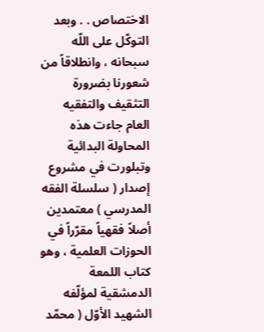الاختصاص . . وبعد التوكّل على اللّه سبحانه ، وانطلاقاً من شعورنا بضرورة التثقيف والتفقيه العام جاءت هذه المحاولة البدائية وتبلورت في مشروع إصدار ( سلسلة الفقه المدرسي ) معتمدين أصلاً فقهياً مقرّراً في الحوزات العلمية ، وهو كتاب اللمعة الدمشقية لمؤلّفه الشهيد الأوّل ( محمّد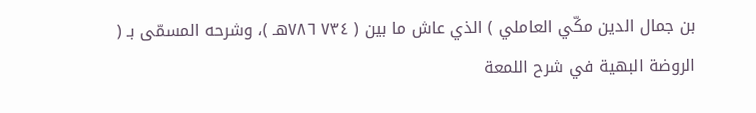بن جمال الدين مكّي العاملي ) الذي عاش ما بين ( ٧٣٤ ٧٨٦هـ )، وشرحه المسمّى بـ ( الروضة البهية في شرح اللمعة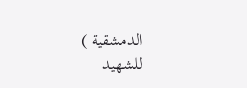الدمشقية ) للشهيد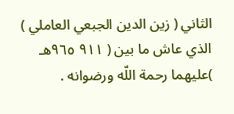الثاني ( زين الدين الجبعي العاملي ) الذي عاش ما بين ( ٩١١ ٩٦٥هـ )عليهما رحمة اللّه ورضوانه .